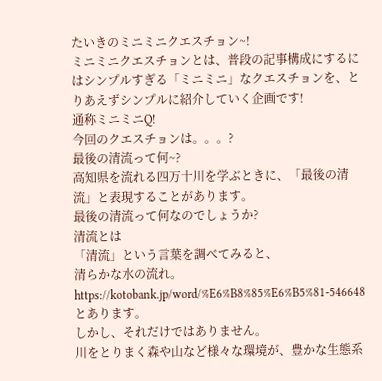たいきのミニミニクエスチョン~!
ミニミニクエスチョンとは、普段の記事構成にするにはシンプルすぎる「ミニミニ」なクエスチョンを、とりあえずシンプルに紹介していく企画です!
通称ミニミニQ!
今回のクエスチョンは。。。?
最後の清流って何~?
高知県を流れる四万十川を学ぶときに、「最後の清流」と表現することがあります。
最後の清流って何なのでしょうか?
清流とは
「清流」という言葉を調べてみると、
清らかな水の流れ。
https://kotobank.jp/word/%E6%B8%85%E6%B5%81-546648
とあります。
しかし、それだけではありません。
川をとりまく森や山など様々な環境が、豊かな生態系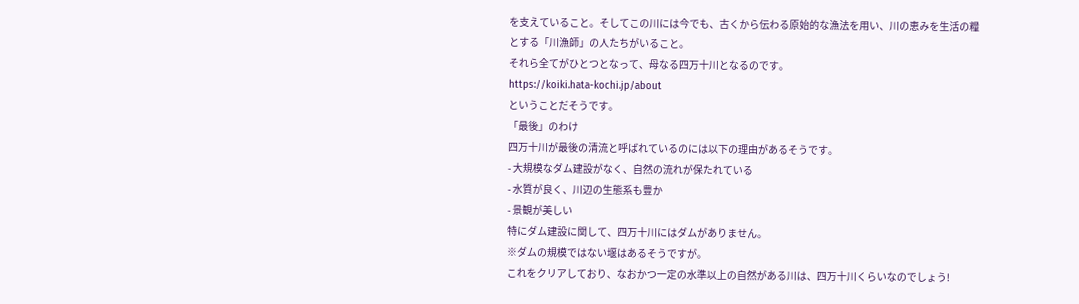を支えていること。そしてこの川には今でも、古くから伝わる原始的な漁法を用い、川の恵みを生活の糧とする「川漁師」の人たちがいること。
それら全てがひとつとなって、母なる四万十川となるのです。
https://koiki.hata-kochi.jp/about
ということだそうです。
「最後」のわけ
四万十川が最後の清流と呼ばれているのには以下の理由があるそうです。
- 大規模なダム建設がなく、自然の流れが保たれている
- 水質が良く、川辺の生態系も豊か
- 景観が美しい
特にダム建設に関して、四万十川にはダムがありません。
※ダムの規模ではない堰はあるそうですが。
これをクリアしており、なおかつ一定の水準以上の自然がある川は、四万十川くらいなのでしょう!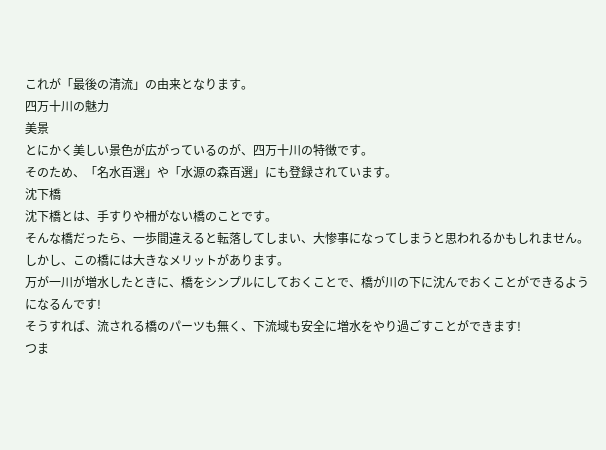これが「最後の清流」の由来となります。
四万十川の魅力
美景
とにかく美しい景色が広がっているのが、四万十川の特徴です。
そのため、「名水百選」や「水源の森百選」にも登録されています。
沈下橋
沈下橋とは、手すりや柵がない橋のことです。
そんな橋だったら、一歩間違えると転落してしまい、大惨事になってしまうと思われるかもしれません。
しかし、この橋には大きなメリットがあります。
万が一川が増水したときに、橋をシンプルにしておくことで、橋が川の下に沈んでおくことができるようになるんです!
そうすれば、流される橋のパーツも無く、下流域も安全に増水をやり過ごすことができます!
つま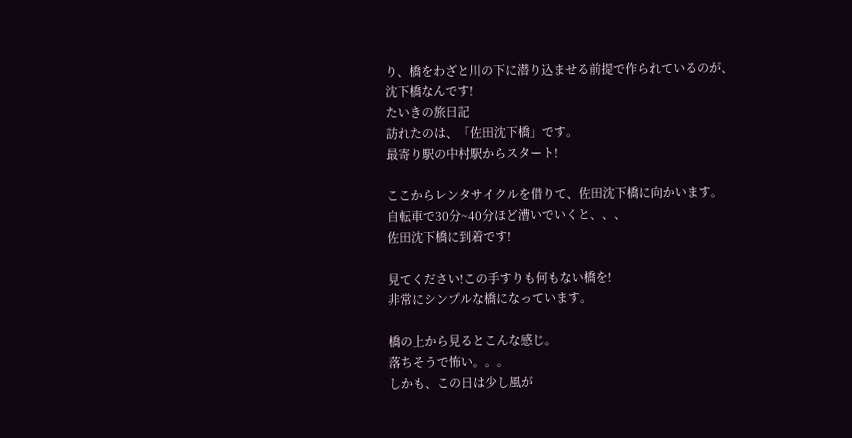り、橋をわざと川の下に潜り込ませる前提で作られているのが、沈下橋なんです!
たいきの旅日記
訪れたのは、「佐田沈下橋」です。
最寄り駅の中村駅からスタート!

ここからレンタサイクルを借りて、佐田沈下橋に向かいます。
自転車で30分~40分ほど漕いでいくと、、、
佐田沈下橋に到着です!

見てください!この手すりも何もない橋を!
非常にシンプルな橋になっています。

橋の上から見るとこんな感じ。
落ちそうで怖い。。。
しかも、この日は少し風が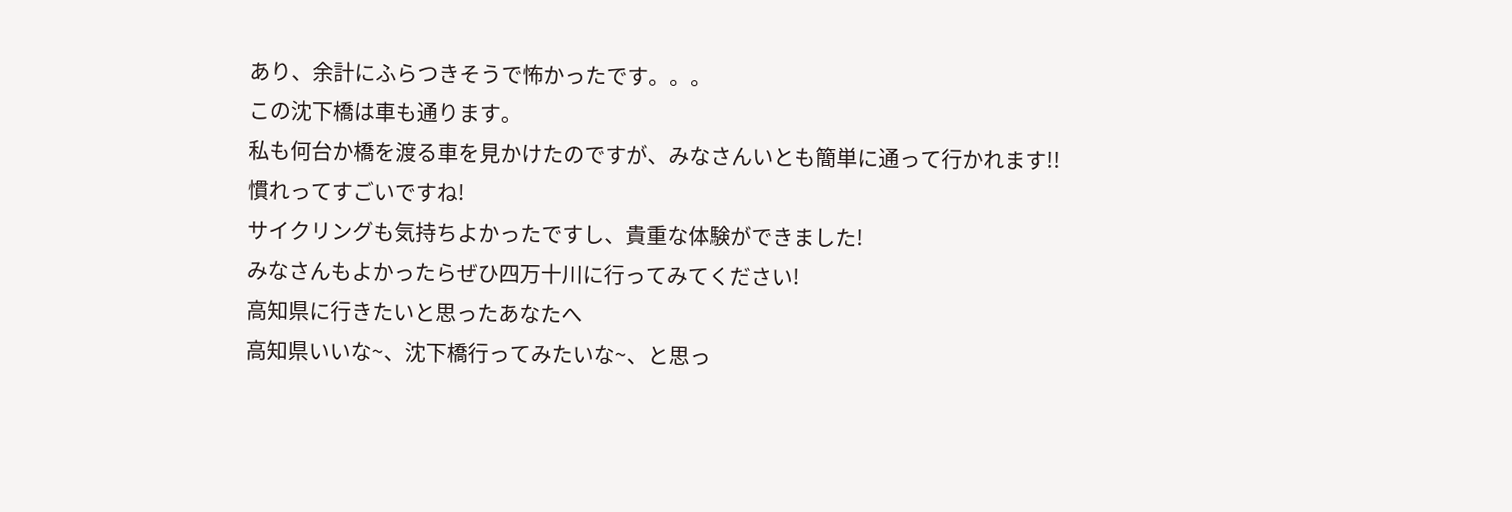あり、余計にふらつきそうで怖かったです。。。
この沈下橋は車も通ります。
私も何台か橋を渡る車を見かけたのですが、みなさんいとも簡単に通って行かれます!!
慣れってすごいですね!
サイクリングも気持ちよかったですし、貴重な体験ができました!
みなさんもよかったらぜひ四万十川に行ってみてください!
高知県に行きたいと思ったあなたへ
高知県いいな~、沈下橋行ってみたいな~、と思っ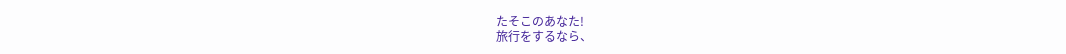たそこのあなた!
旅行をするなら、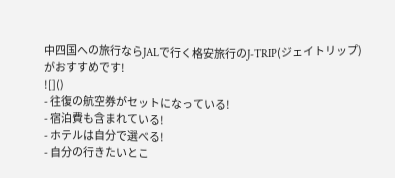中四国への旅行ならJALで行く格安旅行のJ-TRIP(ジェイトリップ)
がおすすめです!
![]()
- 往復の航空券がセットになっている!
- 宿泊費も含まれている!
- ホテルは自分で選べる!
- 自分の行きたいとこ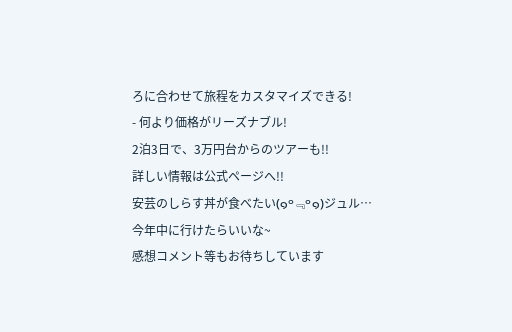ろに合わせて旅程をカスタマイズできる!
- 何より価格がリーズナブル!
2泊3日で、3万円台からのツアーも!!
詳しい情報は公式ページへ!!
安芸のしらす丼が食べたい(๑º﹃º๑)ジュル…
今年中に行けたらいいな~
感想コメント等もお待ちしています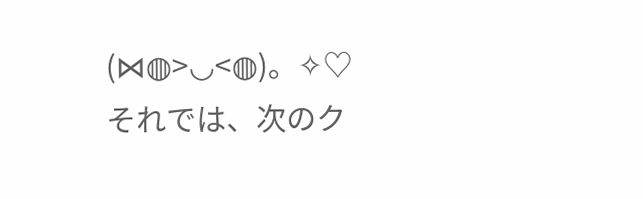(⋈◍>◡<◍)。✧♡
それでは、次のク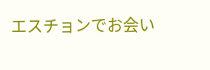エスチョンでお会い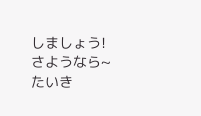しましょう!
さようなら~
たいき